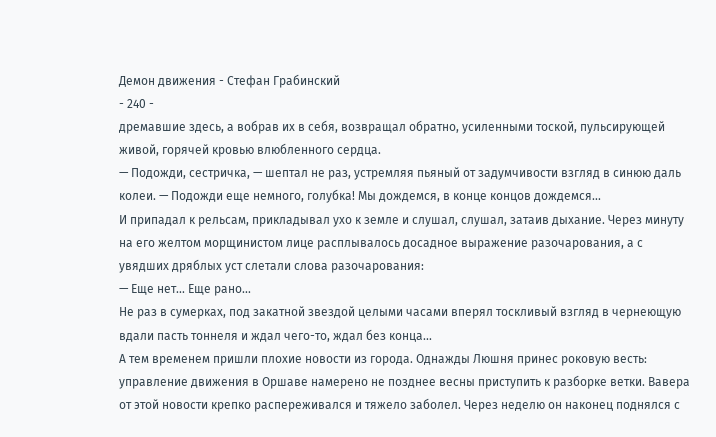Демон движения - Стефан Грабинский
- 240 -
дремавшие здесь, а вобрав их в себя, возвращал обратно, усиленными тоской, пульсирующей живой, горячей кровью влюбленного сердца.
— Подожди, сестричка, — шептал не раз, устремляя пьяный от задумчивости взгляд в синюю даль колеи. — Подожди еще немного, голубка! Мы дождемся, в конце концов дождемся...
И припадал к рельсам, прикладывал ухо к земле и слушал, слушал, затаив дыхание. Через минуту на его желтом морщинистом лице расплывалось досадное выражение разочарования, а с увядших дряблых уст слетали слова разочарования:
— Еще нет... Еще рано...
Не раз в сумерках, под закатной звездой целыми часами вперял тоскливый взгляд в чернеющую вдали пасть тоннеля и ждал чего-то, ждал без конца...
А тем временем пришли плохие новости из города. Однажды Люшня принес роковую весть: управление движения в Оршаве намерено не позднее весны приступить к разборке ветки. Вавера от этой новости крепко распереживался и тяжело заболел. Через неделю он наконец поднялся с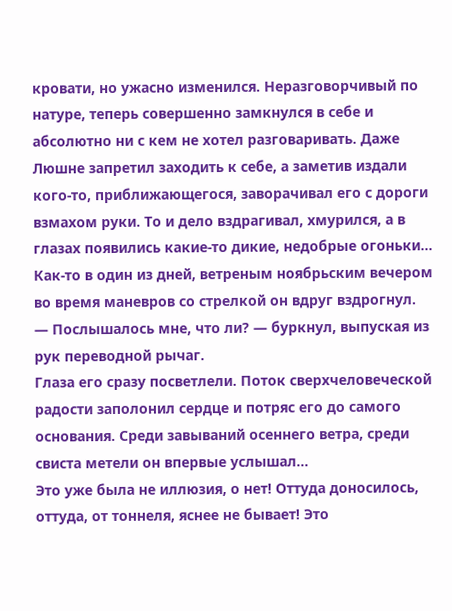кровати, но ужасно изменился. Неразговорчивый по натуре, теперь совершенно замкнулся в себе и абсолютно ни с кем не хотел разговаривать. Даже Люшне запретил заходить к себе, а заметив издали кого-то, приближающегося, заворачивал его с дороги взмахом руки. То и дело вздрагивал, хмурился, а в глазах появились какие-то дикие, недобрые огоньки...
Как-то в один из дней, ветреным ноябрьским вечером во время маневров со стрелкой он вдруг вздрогнул.
— Послышалось мне, что ли? — буркнул, выпуская из рук переводной рычаг.
Глаза его сразу посветлели. Поток сверхчеловеческой радости заполонил сердце и потряс его до самого основания. Среди завываний осеннего ветра, среди свиста метели он впервые услышал...
Это уже была не иллюзия, о нет! Оттуда доносилось, оттуда, от тоннеля, яснее не бывает! Это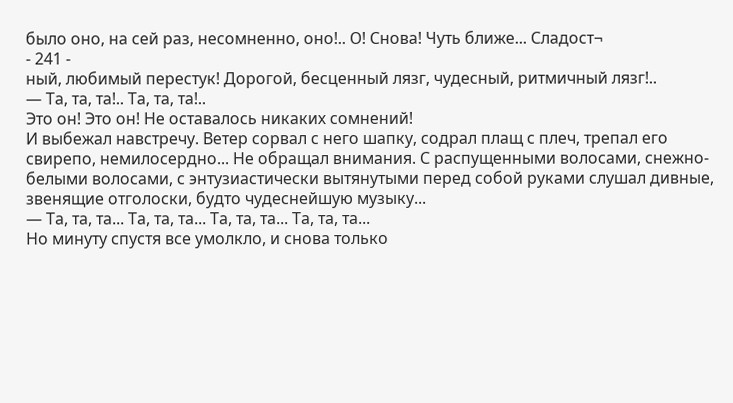было оно, на сей раз, несомненно, оно!.. О! Снова! Чуть ближе... Сладост¬
- 241 -
ный, любимый перестук! Дорогой, бесценный лязг, чудесный, ритмичный лязг!..
— Та, та, та!.. Та, та, та!..
Это он! Это он! Не оставалось никаких сомнений!
И выбежал навстречу. Ветер сорвал с него шапку, содрал плащ с плеч, трепал его свирепо, немилосердно... Не обращал внимания. С распущенными волосами, снежно-белыми волосами, с энтузиастически вытянутыми перед собой руками слушал дивные, звенящие отголоски, будто чудеснейшую музыку...
— Та, та, та... Та, та, та... Та, та, та... Та, та, та...
Но минуту спустя все умолкло, и снова только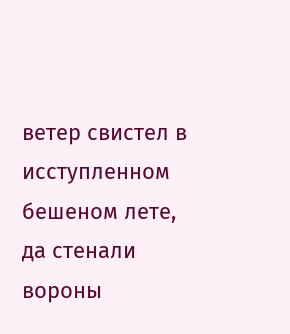ветер свистел в исступленном бешеном лете, да стенали вороны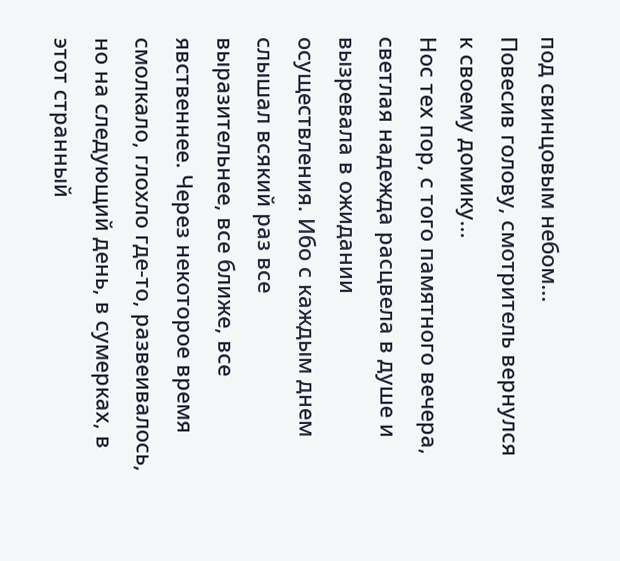под свинцовым небом...
Повесив голову, смотритель вернулся к своему домику...
Нос тех пор, с того памятного вечера, светлая надежда расцвела в душе и вызревала в ожидании осуществления. Ибо с каждым днем слышал всякий раз все выразительнее, все ближе, все явственнее. Через некоторое время смолкало, глохло где-то, развеивалось, но на следующий день, в сумерках, в этот странный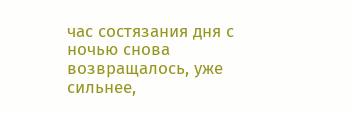час состязания дня с ночью снова возвращалось, уже сильнее,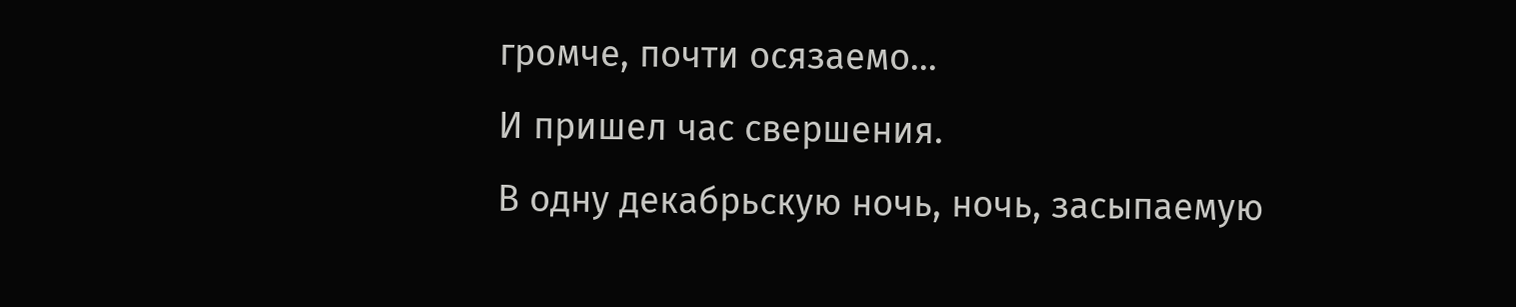громче, почти осязаемо...
И пришел час свершения.
В одну декабрьскую ночь, ночь, засыпаемую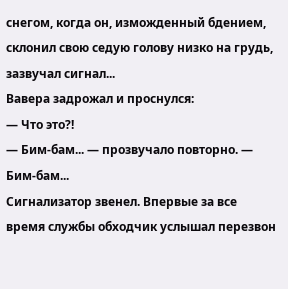снегом, когда он, изможденный бдением, склонил свою седую голову низко на грудь, зазвучал сигнал...
Вавера задрожал и проснулся:
— Что это?!
— Бим-бам... — прозвучало повторно. — Бим-бам...
Сигнализатор звенел. Впервые за все время службы обходчик услышал перезвон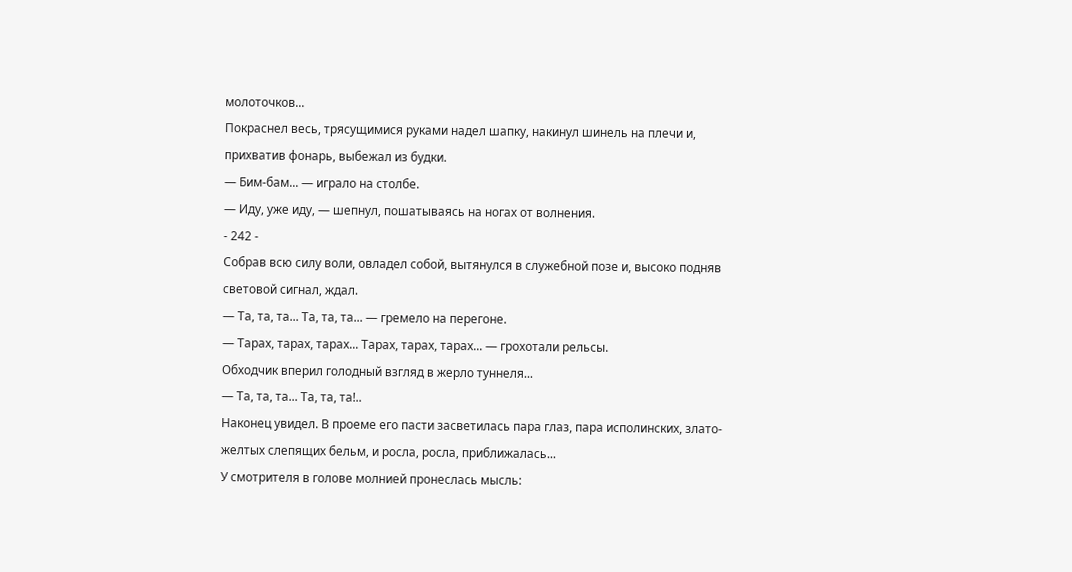молоточков...
Покраснел весь, трясущимися руками надел шапку, накинул шинель на плечи и, прихватив фонарь, выбежал из будки.
— Бим-бам... — играло на столбе.
— Иду, уже иду, — шепнул, пошатываясь на ногах от волнения.
- 242 -
Собрав всю силу воли, овладел собой, вытянулся в служебной позе и, высоко подняв световой сигнал, ждал.
— Та, та, та... Та, та, та... — гремело на перегоне.
— Тарах, тарах, тарах... Тарах, тарах, тарах... — грохотали рельсы.
Обходчик вперил голодный взгляд в жерло туннеля...
— Та, та, та... Та, та, та!..
Наконец увидел. В проеме его пасти засветилась пара глаз, пара исполинских, злато-желтых слепящих бельм, и росла, росла, приближалась...
У смотрителя в голове молнией пронеслась мысль: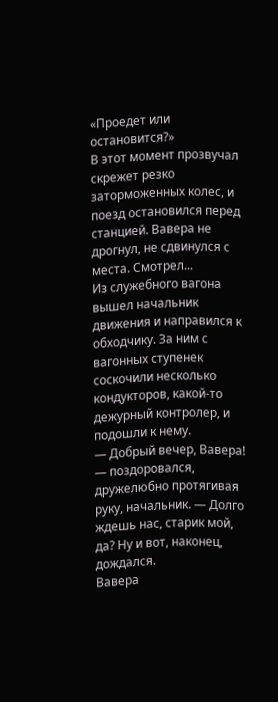«Проедет или остановится?»
В этот момент прозвучал скрежет резко заторможенных колес, и поезд остановился перед станцией. Вавера не дрогнул, не сдвинулся с места. Смотрел...
Из служебного вагона вышел начальник движения и направился к обходчику. За ним с вагонных ступенек соскочили несколько кондукторов, какой-то дежурный контролер, и подошли к нему.
— Добрый вечер, Вавера! — поздоровался, дружелюбно протягивая руку, начальник. — Долго ждешь нас, старик мой, да? Ну и вот, наконец, дождался.
Вавера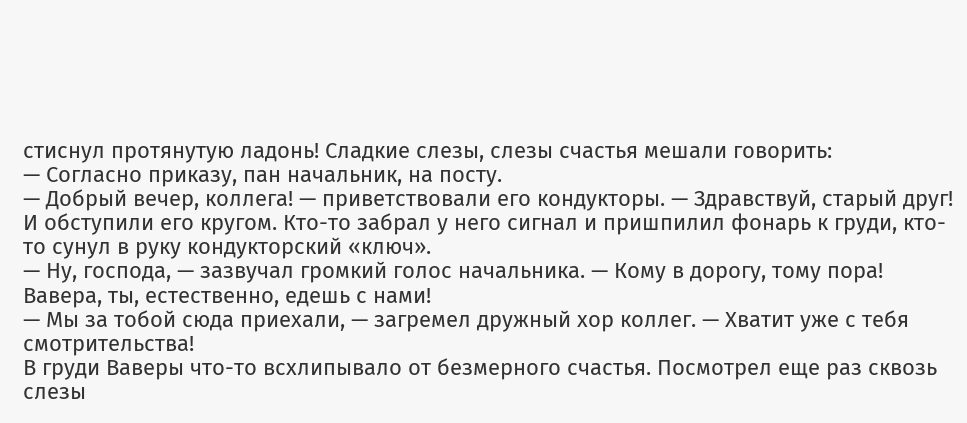стиснул протянутую ладонь! Сладкие слезы, слезы счастья мешали говорить:
— Согласно приказу, пан начальник, на посту.
— Добрый вечер, коллега! — приветствовали его кондукторы. — Здравствуй, старый друг!
И обступили его кругом. Кто-то забрал у него сигнал и пришпилил фонарь к груди, кто-то сунул в руку кондукторский «ключ».
— Ну, господа, — зазвучал громкий голос начальника. — Кому в дорогу, тому пора! Вавера, ты, естественно, едешь с нами!
— Мы за тобой сюда приехали, — загремел дружный хор коллег. — Хватит уже с тебя смотрительства!
В груди Ваверы что-то всхлипывало от безмерного счастья. Посмотрел еще раз сквозь слезы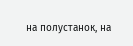на полустанок, на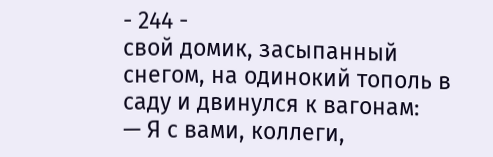- 244 -
свой домик, засыпанный снегом, на одинокий тополь в саду и двинулся к вагонам:
— Я с вами, коллеги,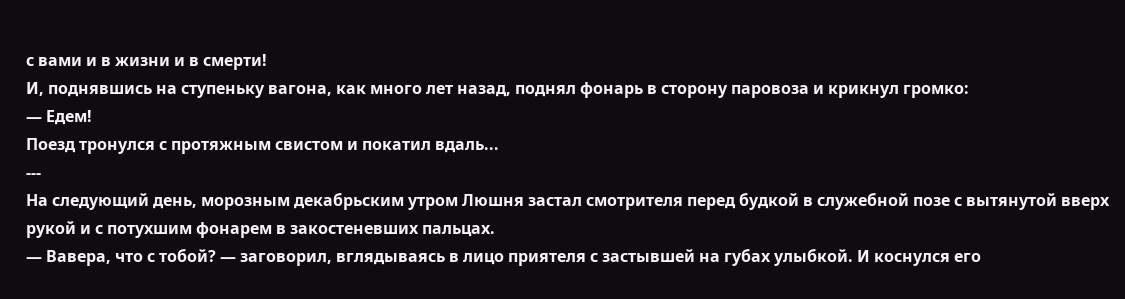с вами и в жизни и в смерти!
И, поднявшись на ступеньку вагона, как много лет назад, поднял фонарь в сторону паровоза и крикнул громко:
— Едем!
Поезд тронулся с протяжным свистом и покатил вдаль...
---
На следующий день, морозным декабрьским утром Люшня застал смотрителя перед будкой в служебной позе с вытянутой вверх рукой и с потухшим фонарем в закостеневших пальцах.
— Вавера, что с тобой? — заговорил, вглядываясь в лицо приятеля с застывшей на губах улыбкой. И коснулся его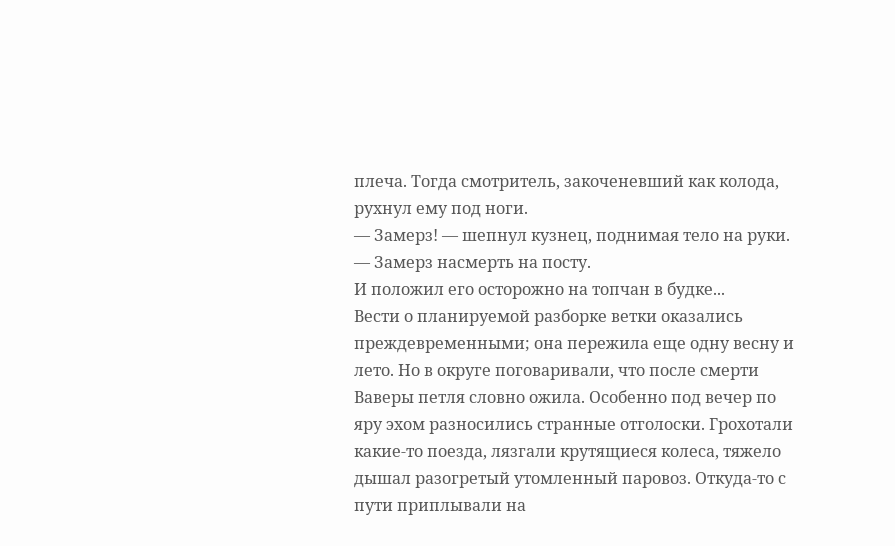плеча. Тогда смотритель, закоченевший как колода, рухнул ему под ноги.
— Замерз! — шепнул кузнец, поднимая тело на руки. — Замерз насмерть на посту.
И положил его осторожно на топчан в будке...
Вести о планируемой разборке ветки оказались преждевременными; она пережила еще одну весну и лето. Но в округе поговаривали, что после смерти Ваверы петля словно ожила. Особенно под вечер по яру эхом разносились странные отголоски. Грохотали какие-то поезда, лязгали крутящиеся колеса, тяжело дышал разогретый утомленный паровоз. Откуда-то с пути приплывали на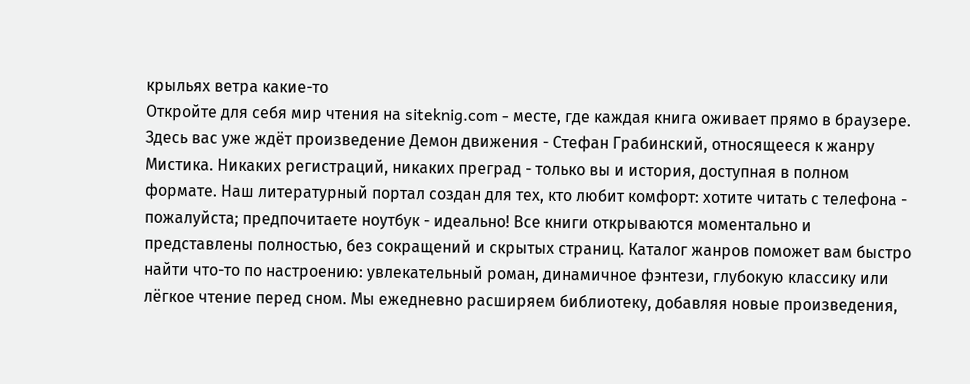крыльях ветра какие-то
Откройте для себя мир чтения на siteknig.com - месте, где каждая книга оживает прямо в браузере. Здесь вас уже ждёт произведение Демон движения - Стефан Грабинский, относящееся к жанру Мистика. Никаких регистраций, никаких преград - только вы и история, доступная в полном формате. Наш литературный портал создан для тех, кто любит комфорт: хотите читать с телефона - пожалуйста; предпочитаете ноутбук - идеально! Все книги открываются моментально и представлены полностью, без сокращений и скрытых страниц. Каталог жанров поможет вам быстро найти что-то по настроению: увлекательный роман, динамичное фэнтези, глубокую классику или лёгкое чтение перед сном. Мы ежедневно расширяем библиотеку, добавляя новые произведения,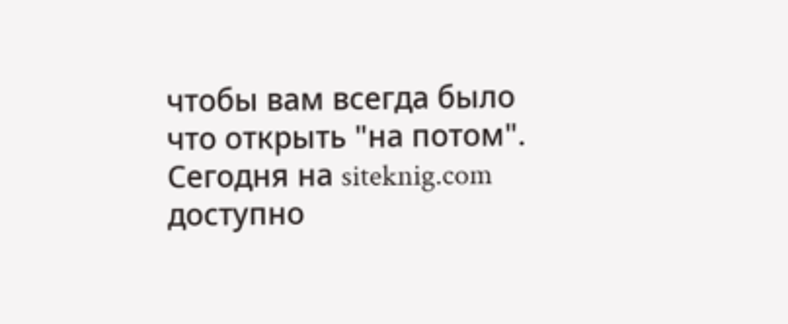чтобы вам всегда было что открыть "на потом". Сегодня на siteknig.com доступно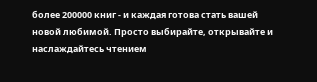более 200000 книг - и каждая готова стать вашей новой любимой. Просто выбирайте, открывайте и наслаждайтесь чтением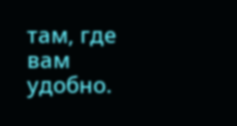там, где вам удобно.